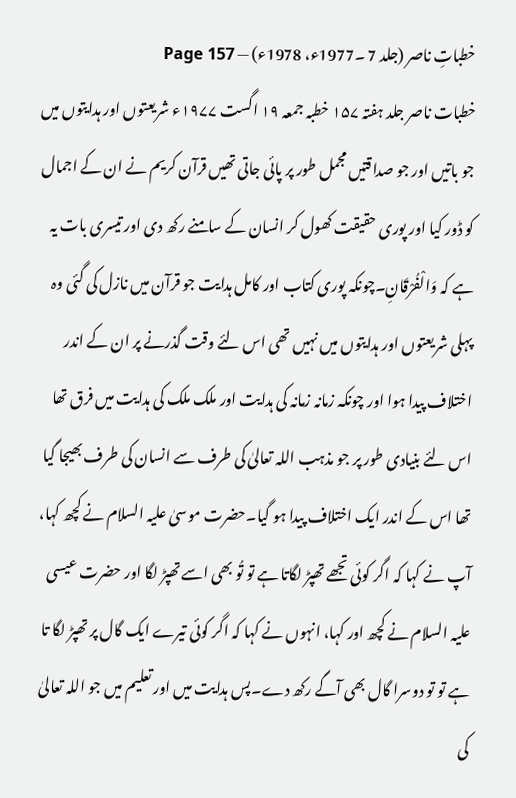خطباتِ ناصر (جلد 7 ۔1977ء، 1978ء) — Page 157
خطبات ناصر جلد ہفتہ ۱۵۷ خطبہ جمعہ ۱۹ اگست ۱۹۷۷ء شریعتوں اور ہدایتوں میں جو باتیں اور جو صداقتیں مجمل طور پر پائی جاتی تھیں قرآن کریم نے ان کے اجمال کو ڈور کیا اور پوری حقیقت کھول کر انسان کے سامنے رکھ دی اور تیسری بات یہ ہے کہ وَالْفُرْقَانِ۔چونکہ پوری کتاب اور کامل ہدایت جو قرآن میں نازل کی گئی وہ پہلی شریعتوں اور ہدایتوں میں نہیں تھی اس لئے وقت گذرنے پر ان کے اندر اختلاف پیدا ہوا اور چونکہ زمانہ زمانہ کی ہدایت اور ملک ملک کی ہدایت میں فرق تھا اس لئے بنیادی طور پر جو مذہب اللہ تعالیٰ کی طرف سے انسان کی طرف بھیجا گیا تھا اس کے اندر ایک اختلاف پیدا ہو گیا۔حضرت موسیٰ علیہ السلام نے کچھ کہا، آپ نے کہا کہ اگر کوئی تجھے تھپڑ لگاتا ہے تو تُو بھی اسے تھپڑ لگا اور حضرت عیسی علیہ السلام نے کچھ اور کہا، انہوں نے کہا کہ اگر کوئی تیرے ایک گال پر تھپڑ لگا تا ہے تو تو دوسرا گال بھی آگے رکھ دے۔پس ہدایت میں اور تعلیم میں جو اللہ تعالیٰ کی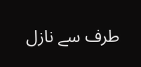طرف سے نازل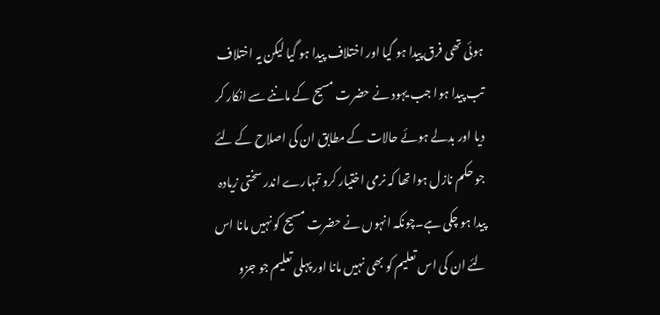ہوئی تھی فرق پیدا ہو گیا اور اختلاف پیدا ہو گیا لیکن یہ اختلاف تب پیدا ہوا جب یہود نے حضرت مسیح کے ماننے سے انکار کر دیا اور بدلے ہوئے حالات کے مطابق ان کی اصلاح کے لئے جو حکم نازل ہوا تھا کہ نرمی اختیار کرو تمہارے اندر سختی زیادہ پیدا ہو چکی ہے۔چونکہ انہوں نے حضرت مسیح کو نہیں مانا اس لئے ان کی اس تعلیم کو بھی نہیں مانا اور پہلی تعلیم جو جزو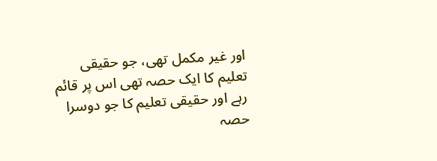اور غیر مکمل تھی، جو حقیقی تعلیم کا ایک حصہ تھی اس پر قائم رہے اور حقیقی تعلیم کا جو دوسرا حصہ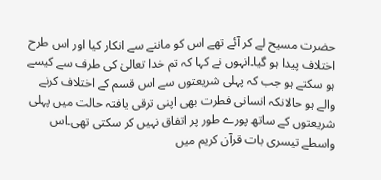حضرت مسیح لے کر آئے تھے اس کو ماننے سے انکار کیا اور اس طرح اختلاف پیدا ہو گیا۔انہوں نے کہا کہ تم خدا تعالیٰ کی طرف سے کیسے ہو سکتے ہو جب کہ پہلی شریعتوں سے اس قسم کے اختلاف کرنے والے ہو حالانکہ انسانی فطرت بھی اپنی ترقی یافتہ حالت میں پہلی شریعتوں کے ساتھ پورے طور پر اتفاق نہیں کر سکتی تھی۔اس واسطے تیسری بات قرآن کریم میں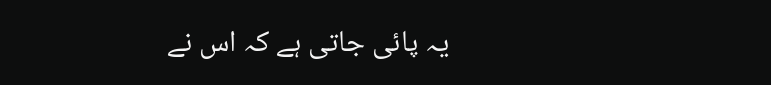یہ پائی جاتی ہے کہ اس نے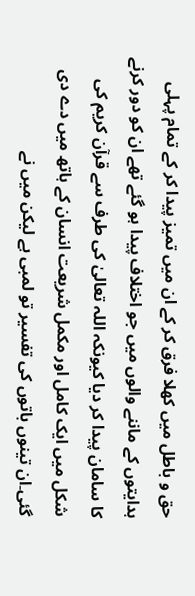حق و باطل میں کھلا فرق کر کے ان میں تمیز پیدا کر کے تمام پہلی ہدایتوں کے ماننے والوں میں جو اختلاف پیدا ہو گئے تھے ان کو دور کرنے کا سامان پیدا کر دیا کیونکہ اللہ تعالیٰ کی طرف سے قرآن کریم کی شکل میں ایک کامل اور مکمل شریعت انسان کے ہاتھ میں دے دی گئی۔ان تینوں باتوں کی تفسیر تو لمبی ہے لیکن میں نے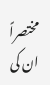مختصراً ان کی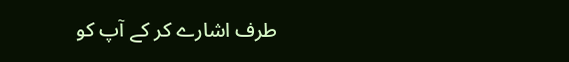طرف اشارے کر کے آپ کو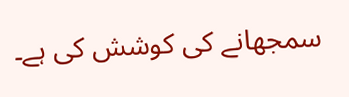سمجھانے کی کوشش کی ہے۔